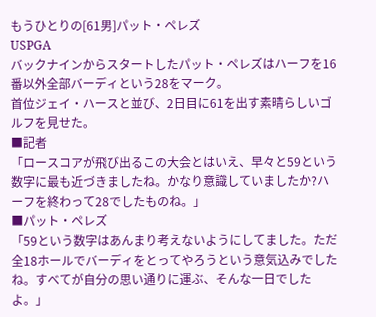もうひとりの[61男]パット・ペレズ
USPGA
バックナインからスタートしたパット・ペレズはハーフを16番以外全部バーディという28をマーク。
首位ジェイ・ハースと並び、2日目に61を出す素晴らしいゴルフを見せた。
■記者
「ロースコアが飛び出るこの大会とはいえ、早々と59という数字に最も近づきましたね。かなり意識していましたか?ハーフを終わって28でしたものね。」
■パット・ペレズ
「59という数字はあんまり考えないようにしてました。ただ全18ホールでバーディをとってやろうという意気込みでしたね。すべてが自分の思い通りに運ぶ、そんな一日でしたよ。」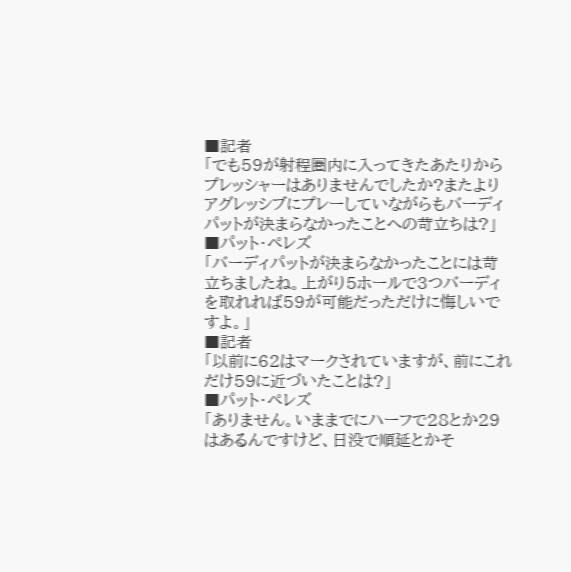■記者
「でも59が射程圏内に入ってきたあたりからプレッシャーはありませんでしたか?またよりアグレッシブにプレーしていながらもバーディパットが決まらなかったことへの苛立ちは?」
■パット・ペレズ
「バーディパットが決まらなかったことには苛立ちましたね。上がり5ホールで3つバーディを取れれば59が可能だっただけに悔しいですよ。」
■記者
「以前に62はマークされていますが、前にこれだけ59に近づいたことは?」
■パット・ペレズ
「ありません。いままでにハーフで28とか29はあるんですけど、日没で順延とかそ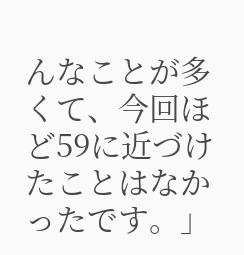んなことが多くて、今回ほど59に近づけたことはなかったです。」